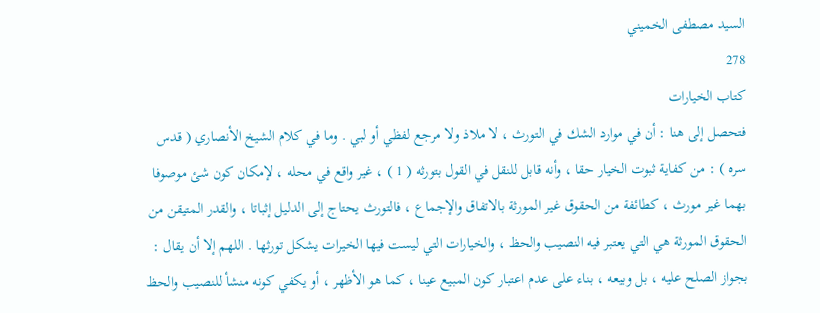السيد مصطفى الخميني
278
كتاب الخيارات
فتحصل إلى هنا : أن في موارد الشك في التورث ، لا ملاذ ولا مرجع لفظي أو لبي . وما في كلام الشيخ الأنصاري ( قدس سره ) : من كفاية ثبوت الخيار حقا ، وأنه قابل للنقل في القول بتورثه ( 1 ) ، غير واقع في محله ، لإمكان كون شئ موصوفا بهما غير مورث ، كطائفة من الحقوق غير المورثة بالاتفاق والإجماع ، فالتورث يحتاج إلى الدليل إثباتا ، والقدر المتيقن من الحقوق المورثة هي التي يعتبر فيه النصيب والحظ ، والخيارات التي ليست فيها الخيرات يشكل تورثها . اللهم إلا أن يقال : بجواز الصلح عليه ، بل وبيعه ، بناء على عدم اعتبار كون المبيع عينا ، كما هو الأظهر ، أو يكفي كونه منشأ للنصيب والحظ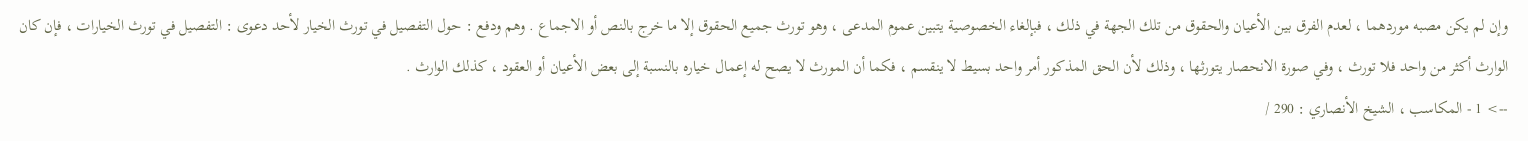وإن لم يكن مصبه موردهما ، لعدم الفرق بين الأعيان والحقوق من تلك الجهة في ذلك ، فبإلغاء الخصوصية يتبين عموم المدعى ، وهو تورث جميع الحقوق إلا ما خرج بالنص أو الاجماع . وهم ودفع : حول التفصيل في تورث الخيار لأحد دعوى : التفصيل في تورث الخيارات ، فإن كان الوارث أكثر من واحد فلا تورث ، وفي صورة الانحصار يتورثها ، وذلك لأن الحق المذكور أمر واحد بسيط لا ينقسم ، فكما أن المورث لا يصح له إعمال خياره بالنسبة إلى بعض الأعيان أو العقود ، كذلك الوارث .
--> 1 - المكاسب ، الشيخ الأنصاري : 290 /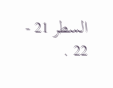السطر 21 - 22 .